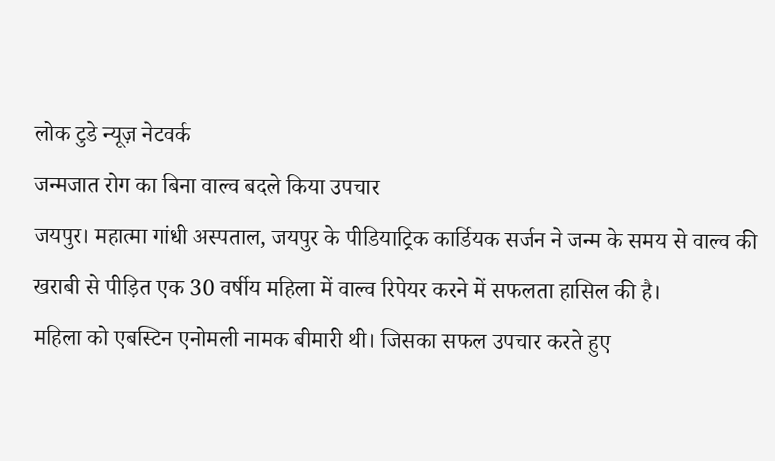लोक टुडे न्यूज़ नेटवर्क
जन्मजात रोग का बिना वाल्व बदले किया उपचार
जयपुर। महात्मा गांधी अस्पताल, जयपुर के पीडियाट्रिक कार्डियक सर्जन ने जन्म के समय से वाल्व की खराबी से पीड़ित एक 30 वर्षीय महिला में वाल्व रिपेयर करने में सफलता हासिल की है।
महिला को एबस्टिन एनोमली नामक बीमारी थी। जिसका सफल उपचार करते हुए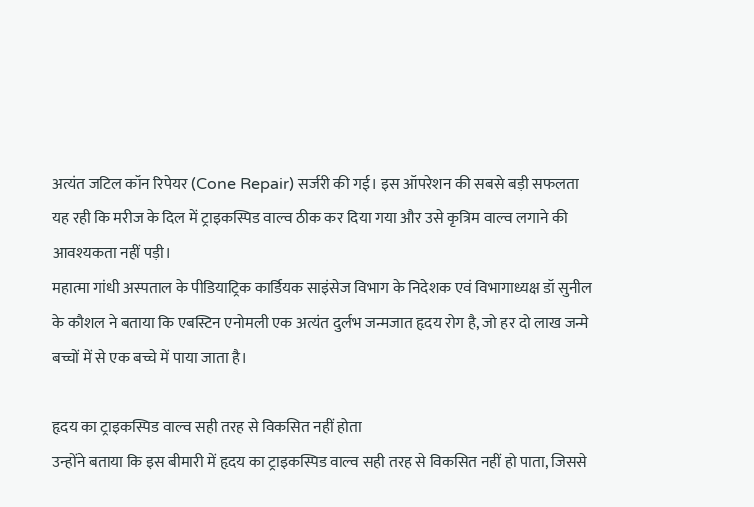अत्यंत जटिल कॉन रिपेयर (Cone Repair) सर्जरी की गई। इस ऑपरेशन की सबसे बड़ी सफलता यह रही कि मरीज के दिल में ट्राइकस्पिड वाल्व ठीक कर दिया गया और उसे कृत्रिम वाल्व लगाने की आवश्यकता नहीं पड़ी।
महात्मा गांधी अस्पताल के पीडियाट्रिक कार्डियक साइंसेज विभाग के निदेशक एवं विभागाध्यक्ष डॉ सुनील के कौशल ने बताया कि एबस्टिन एनोमली एक अत्यंत दुर्लभ जन्मजात हृदय रोग है, जो हर दो लाख जन्मे बच्चों में से एक बच्चे में पाया जाता है।

हृदय का ट्राइकस्पिड वाल्व सही तरह से विकसित नहीं होता
उन्होंने बताया कि इस बीमारी में हृदय का ट्राइकस्पिड वाल्व सही तरह से विकसित नहीं हो पाता, जिससे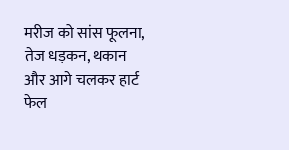मरीज को सांस फूलना, तेज धड़कन, थकान और आगे चलकर हार्ट फेल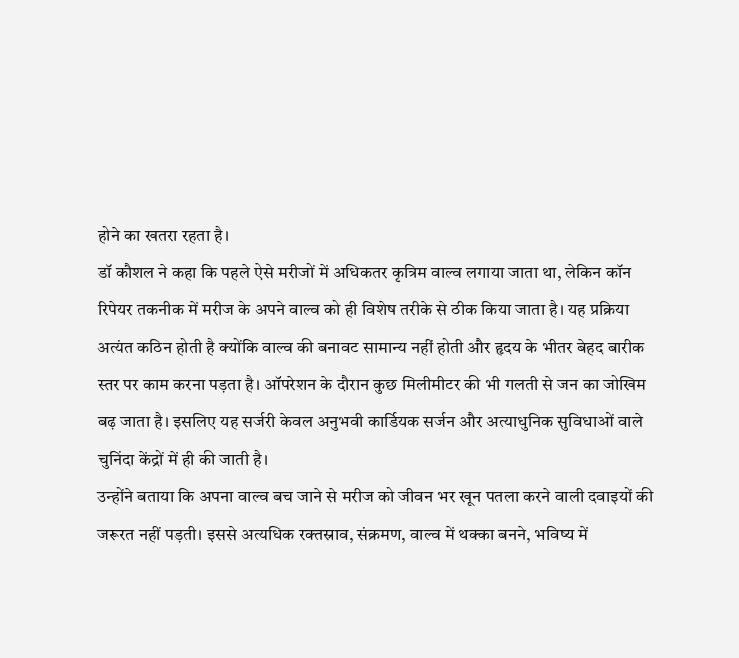होने का खतरा रहता है।
डॉ कौशल ने कहा कि पहले ऐसे मरीजों में अधिकतर कृत्रिम वाल्व लगाया जाता था, लेकिन कॉन रिपेयर तकनीक में मरीज के अपने वाल्व को ही विशेष तरीके से ठीक किया जाता है। यह प्रक्रिया अत्यंत कठिन होती है क्योंकि वाल्व की बनावट सामान्य नहीं होती और हृदय के भीतर बेहद बारीक स्तर पर काम करना पड़ता है। ऑपरेशन के दौरान कुछ मिलीमीटर की भी गलती से जन का जोखिम बढ़ जाता है। इसलिए यह सर्जरी केवल अनुभवी कार्डियक सर्जन और अत्याधुनिक सुविधाओं वाले चुनिंदा केंद्रों में ही की जाती है।
उन्होंने बताया कि अपना वाल्व बच जाने से मरीज को जीवन भर खून पतला करने वाली दवाइयों की जरूरत नहीं पड़ती। इससे अत्यधिक रक्तस्राव, संक्रमण, वाल्व में थक्का बनने, भविष्य में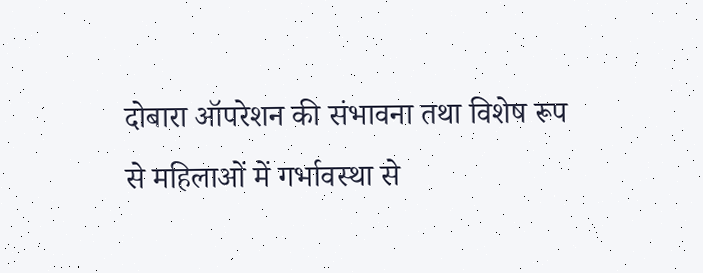दोबारा ऑपरेशन की संभावना तथा विशेष रूप से महिलाओं में गर्भावस्था से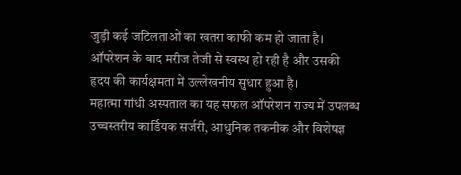जुड़ी कई जटिलताओं का खतरा काफी कम हो जाता है।
ऑपरेशन के बाद मरीज तेजी से स्वस्थ हो रही है और उसकी हृदय की कार्यक्षमता में उल्लेखनीय सुधार हुआ है।
महात्मा गांधी अस्पताल का यह सफल ऑपरेशन राज्य में उपलब्ध उच्चस्तरीय कार्डियक सर्जरी, आधुनिक तकनीक और विशेषज्ञ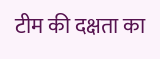टीम की दक्षता का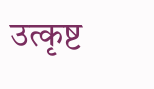उत्कृष्ट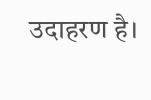उदाहरण है।